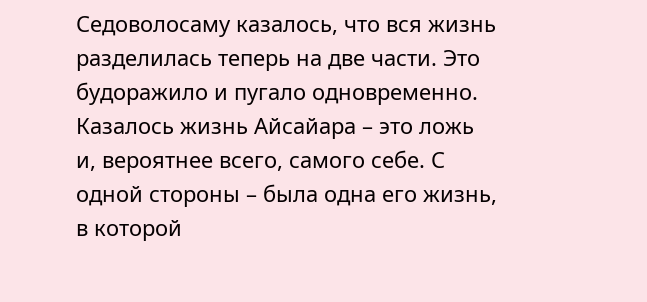Седоволосаму казалось, что вся жизнь разделилась теперь на две части. Это будоражило и пугало одновременно. Казалось жизнь Айсайара – это ложь и, вероятнее всего, самого себе. С одной стороны – была одна его жизнь, в которой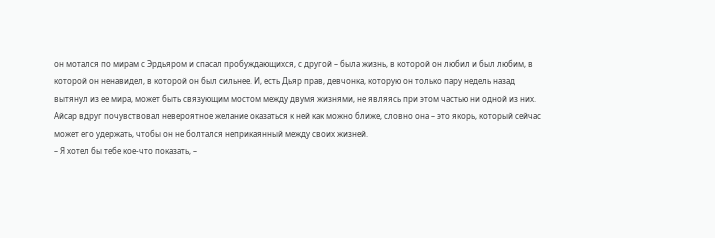он мотался по мирам с Эрдьяром и спасал пробуждающихся, с другой – была жизнь, в которой он любил и был любим, в которой он ненавидел, в которой он был сильнее. И, есть Дьяр прав, девчонка, которую он только пару недель назад вытянул из ее мира, может быть связующим мостом между двумя жизнями, не являясь при этом частью ни одной из них.
Айсар вдруг почувствовал невероятное желание оказаться к ней как можно ближе, словно она – это якорь, который сейчас может его удержать, чтобы он не болтался неприкаянный между своих жизней.
– Я хотел бы тебе кое-что показать, –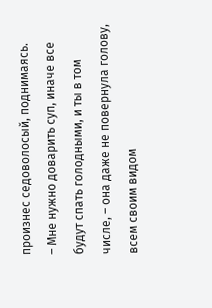произнес седоволосый, поднимаясь.
– Мне нужно доварить суп, иначе все будут спать голодными, и ты в том числе, – она даже не повернула голову, всем своим видом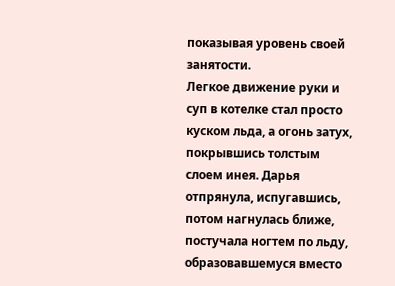показывая уровень своей занятости.
Легкое движение руки и суп в котелке стал просто куском льда, а огонь затух, покрывшись толстым слоем инея. Дарья отпрянула, испугавшись, потом нагнулась ближе, постучала ногтем по льду, образовавшемуся вместо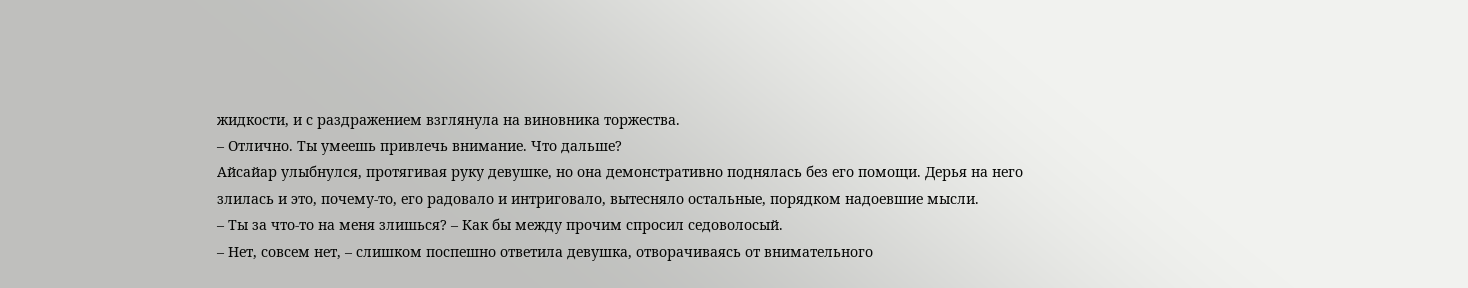жидкости, и с раздражением взглянула на виновника торжества.
– Отлично. Ты умеешь привлечь внимание. Что дальше?
Айсайар улыбнулся, протягивая руку девушке, но она демонстративно поднялась без его помощи. Дерья на него злилась и это, почему-то, его радовало и интриговало, вытесняло остальные, порядком надоевшие мысли.
– Ты за что-то на меня злишься? – Как бы между прочим спросил седоволосый.
– Нет, совсем нет, – слишком поспешно ответила девушка, отворачиваясь от внимательного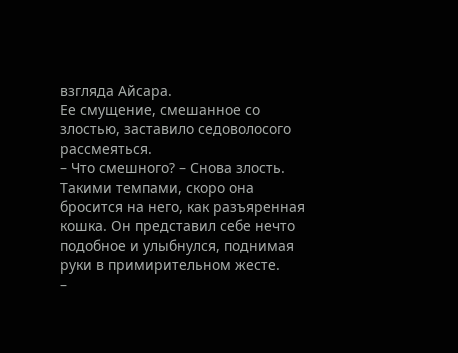взгляда Айсара.
Ее смущение, смешанное со злостью, заставило седоволосого рассмеяться.
– Что смешного? – Снова злость.
Такими темпами, скоро она бросится на него, как разъяренная кошка. Он представил себе нечто подобное и улыбнулся, поднимая руки в примирительном жесте.
–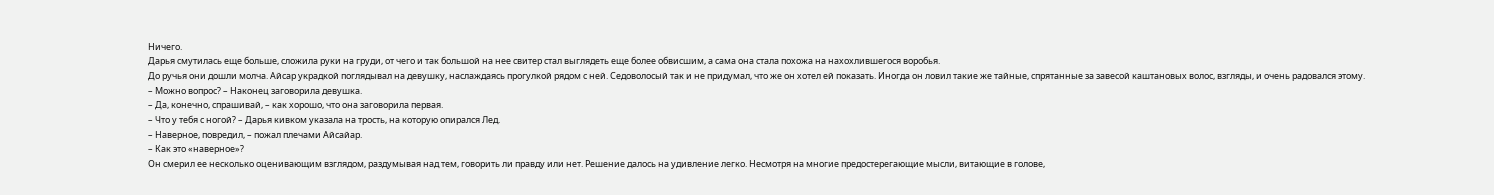Ничего.
Дарья смутилась еще больше, сложила руки на груди, от чего и так большой на нее свитер стал выглядеть еще более обвисшим, а сама она стала похожа на нахохлившегося воробья.
До ручья они дошли молча. Айсар украдкой поглядывал на девушку, наслаждаясь прогулкой рядом с ней. Седоволосый так и не придумал, что же он хотел ей показать. Иногда он ловил такие же тайные, спрятанные за завесой каштановых волос, взгляды, и очень радовался этому.
– Можно вопрос? – Наконец заговорила девушка.
– Да, конечно, спрашивай, – как хорошо, что она заговорила первая.
– Что у тебя с ногой? – Дарья кивком указала на трость, на которую опирался Лед.
– Наверное, повредил, – пожал плечами Айсайар.
– Как это «наверное»?
Он смерил ее несколько оценивающим взглядом, раздумывая над тем, говорить ли правду или нет. Решение далось на удивление легко. Несмотря на многие предостерегающие мысли, витающие в голове,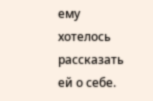ему хотелось рассказать ей о себе.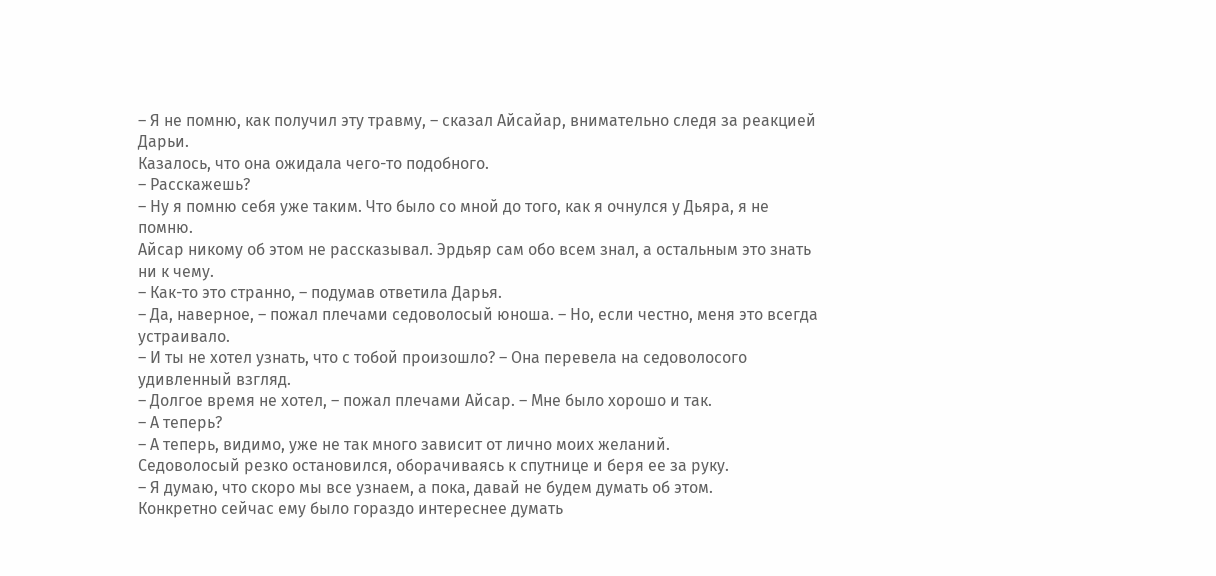– Я не помню, как получил эту травму, – сказал Айсайар, внимательно следя за реакцией Дарьи.
Казалось, что она ожидала чего-то подобного.
– Расскажешь?
– Ну я помню себя уже таким. Что было со мной до того, как я очнулся у Дьяра, я не помню.
Айсар никому об этом не рассказывал. Эрдьяр сам обо всем знал, а остальным это знать ни к чему.
– Как-то это странно, – подумав ответила Дарья.
– Да, наверное, – пожал плечами седоволосый юноша. – Но, если честно, меня это всегда устраивало.
– И ты не хотел узнать, что с тобой произошло? – Она перевела на седоволосого удивленный взгляд.
– Долгое время не хотел, – пожал плечами Айсар. – Мне было хорошо и так.
– А теперь?
– А теперь, видимо, уже не так много зависит от лично моих желаний.
Седоволосый резко остановился, оборачиваясь к спутнице и беря ее за руку.
– Я думаю, что скоро мы все узнаем, а пока, давай не будем думать об этом.
Конкретно сейчас ему было гораздо интереснее думать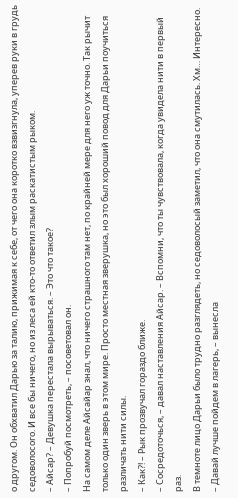о другом. Он обхватил Дарью за талию, прижимая к себе, от чего она коротко взвизгнула, уперев руки в грудь седоволосого. И все бы ничего, но из леса ей кто-то ответил злым раскатистым рыком.
– Айсар? – Девушка перестала вырываться. – Это что такое?
– Попробуй посмотреть, – посоветовал он.
На самом деле Айсайар знал, что ничего страшного там нет, по крайней мере для него уж точно. Так рычит только один зверь в этом мире. Просто местная зверушка, но это был хороший повод для Дарьи поучиться различать нити силы.
– Как?! – Рык прозвучал гораздо ближе.
– Сосредоточься, – давал наставления Айсар. – Вспомни, что ты чувствовала, когда увидела нити в первый раз.
В темноте лицо Дарьи было трудно разглядеть, но седоволосый заметил, что она смутилась. Хм… Интересно.
– Давай лучше пойдем в лагерь, – вынесла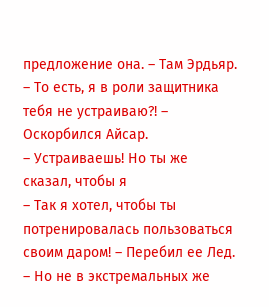предложение она. – Там Эрдьяр.
– То есть, я в роли защитника тебя не устраиваю?! – Оскорбился Айсар.
– Устраиваешь! Но ты же сказал, чтобы я
– Так я хотел, чтобы ты потренировалась пользоваться своим даром! – Перебил ее Лед.
– Но не в экстремальных же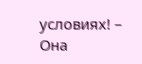условиях! – Она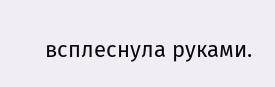всплеснула руками.